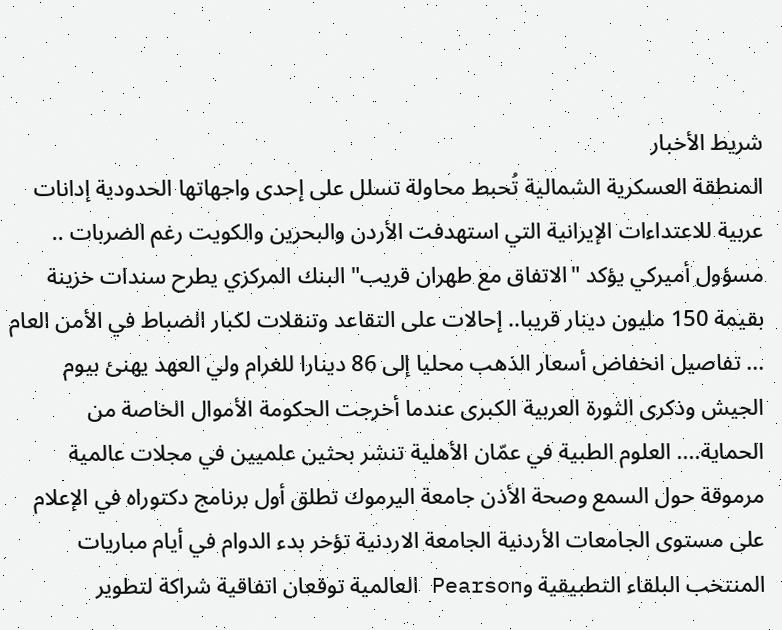شريط الأخبار
المنطقة العسكرية الشمالية تُحبط محاولة تسلل على إحدى واجهاتها الحدودية إدانات عربية للاعتداءات الإيرانية التي استهدفت الأردن والبحرين والكويت رغم الضربات .. مسؤول أميركي يؤكد "الاتفاق مع طهران قريب" البنك المركزي يطرح سندات خزينة بقيمة 150 مليون دينار قريبا.. إحالات على التقاعد وتنقلات لكبار الضباط في الأمن العام ... تفاصيل انخفاض أسعار الذهب محليا إلى 86 دينارا للغرام ولي العهد يهنئ بيوم الجيش وذكرى الثورة العربية الكبرى عندما أخرجت الحكومة الأموال الخاصة من الحماية.... العلوم الطبية في عمّان الأهلية تنشر بحثين علميين في مجلات عالمية مرموقة حول السمع وصحة الأذن جامعة اليرموك تطلق أول برنامج دكتوراه في الإعلام على مستوى الجامعات الأردنية الجامعة الاردنية تؤخر بدء الدوام في أيام مباريات المنتخب البلقاء التطبيقية وPearson العالمية توقعان اتفاقية شراكة لتطوير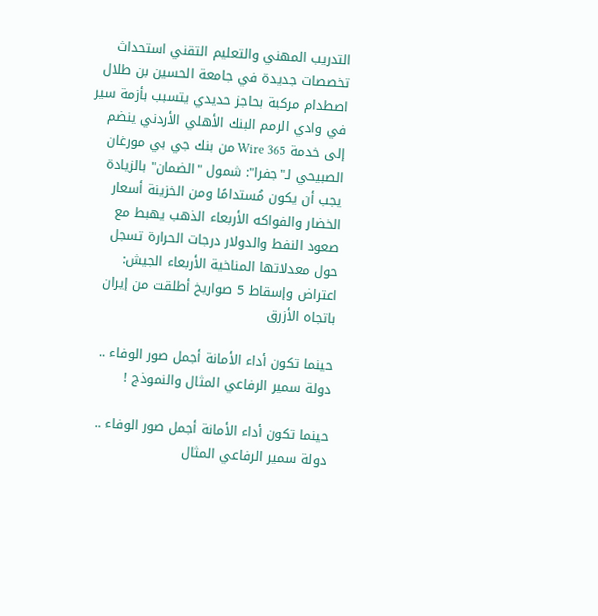التدريب المهني والتعليم التقني استحداث تخصصات جديدة في جامعة الحسين بن طلال اصطدام مركبة بحاجز حديدي يتسبب بأزمة سير في وادي الرمم البنك الأهلي الأردني ينضم إلى خدمة Wire 365 من بنك جي بي مورغان الصبيحي لـ"جفرا": شمول "الضمان" بالزيادة يجب أن يكون مُستدامًا ومن الخزينة أسعار الخضار والفواكه الأربعاء الذهب يهبط مع صعود النفط والدولار درجات الحرارة تسجل حول معدلاتها المناخية الأربعاء الجيش: اعتراض وإسقاط 5 صواريخ أطلقت من إيران باتجاه الأزرق

حينما تكون أداء الأمانة أجمل صور الوفاء .. دولة سمير الرفاعي المثال والنموذج !

حينما تكون أداء الأمانة أجمل صور الوفاء .. دولة سمير الرفاعي المثال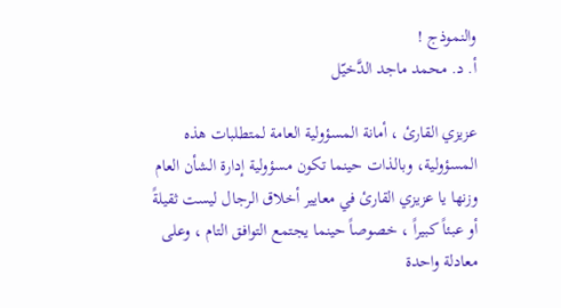والنموذج !
أ. د. محمد ماجد الدَّخيّل

عزيزي القارئ ، أمانة المسؤولية العامة لمتطلبات هذه المسؤولية، وبالذات حينما تكون مسؤولية إدارة الشأن العام وزنها يا عزيزي القارئ في معايير أخلاق الرجال ليست ثقيلةً أو عبئاً كبيراً ، خصوصاً حينما يجتمع التوافق التام ، وعلى معادلة واحدة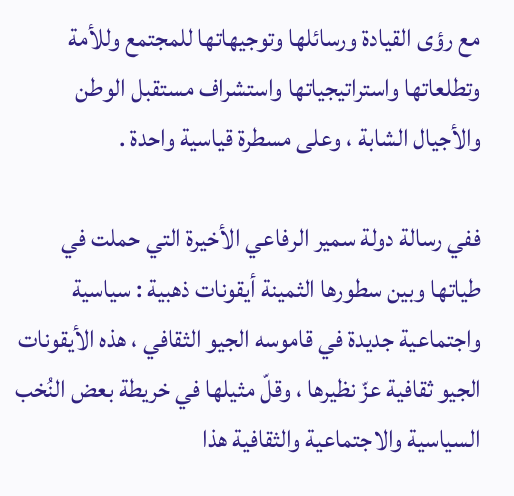مع رؤى القيادة ورسائلها وتوجيهاتها للمجتمع وللأمة وتطلعاتها واستراتيجياتها واستشراف مستقبل الوطن والأجيال الشابة ، وعلى مسطرة قياسية واحدة .

ففي رسالة دولة سمير الرفاعي الأخيرة التي حملت في طياتها وبين سطورها الثمينة أيقونات ذهبية : سياسية واجتماعية جديدة في قاموسه الجيو الثقافي ، هذه الأيقونات الجيو ثقافية عزّ نظيرها ، وقلّ مثيلها في خريطة بعض النُخب السياسية والاجتماعية والثقافية هذا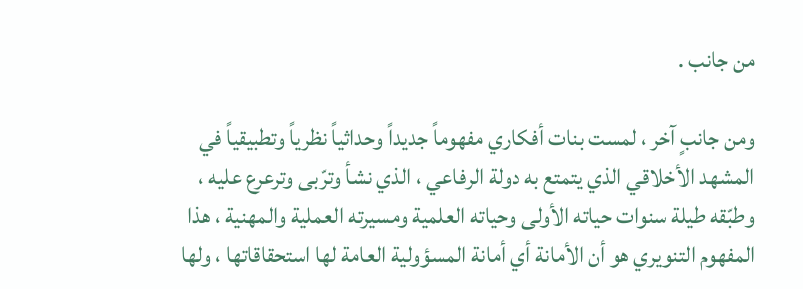من جانب .

ومن جانبٍ آخر ، لمست بنات أفكاري مفهوماً جديداً وحداثياً نظرياً وتطبيقياً في المشهد الأخلاقي الذي يتمتع به دولة الرفاعي ، الذي نشأ وترّبى وترعرع عليه ، وطبّقه طيلة سنوات حياته الأولى وحياته العلمية ومسيرته العملية والمهنية ، هذا المفهوم التنويري هو أن الأمانة أي أمانة المسؤولية العامة لها استحقاقاتها ، ولها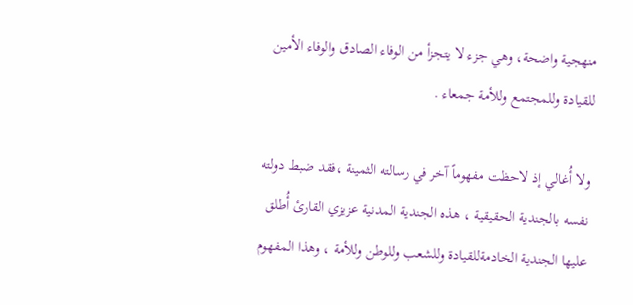منهجية واضحة، وهي جزء لا يتجزأ من الوفاء الصادق والوفاء الأمين للقيادة وللمجتمع وللأمة جمعاء .

ولا أُغالي إذ لاحظت مفهوماً آخر في رسالته الثمينة ،فقد ضبط دولته نفسه بالجندية الحقيقية ، هذه الجندية المدنية عزيزي القارئ أُطلق عليها الجندية الخادمةللقيادة وللشعب وللوطن وللأمة ، وهذا المفهوم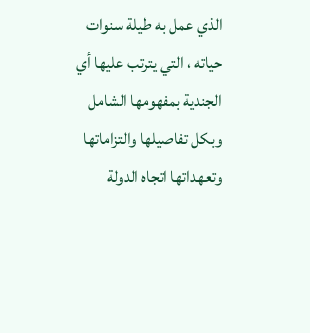الذي عمل به طيلة سنوات حياته ، التي يترتب عليها أي الجندية بمفهومها الشامل وبكل تفاصيلها والتزاماتها وتعهداتها اتجاه الدولة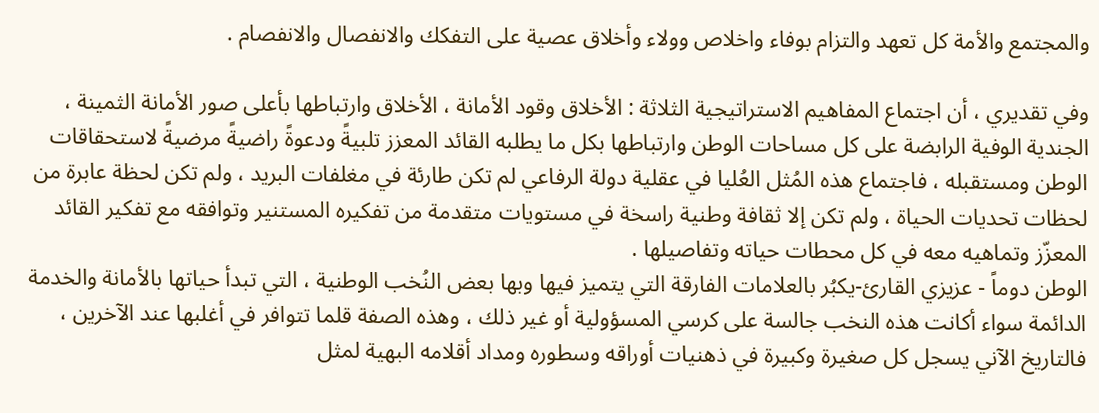والمجتمع والأمة كل تعهد والتزام بوفاء واخلاص وولاء وأخلاق عصية على التفكك والانفصال والانفصام .

وفي تقديري ، أن اجتماع المفاهيم الاستراتيجية الثلاثة : الأخلاق وقود الأمانة ، الأخلاق وارتباطها بأعلى صور الأمانة الثمينة ، الجندية الوفية الرابضة على كل مساحات الوطن وارتباطها بكل ما يطلبه القائد المعزز تلبيةً ودعوةً راضيةً مرضيةً لاستحقاقات الوطن ومستقبله ، فاجتماع هذه المُثل العُليا في عقلية دولة الرفاعي لم تكن طارئة في مغلفات البريد ، ولم تكن لحظة عابرة من لحظات تحديات الحياة ، ولم تكن إلا ثقافة وطنية راسخة في مستويات متقدمة من تفكيره المستنير وتوافقه مع تفكير القائد المعزّز وتماهيه معه في كل محطات حياته وتفاصيلها .
الوطن دوماً - عزيزي القارئ-يكبُر بالعلامات الفارقة التي يتميز فيها وبها بعض النُخب الوطنية ، التي تبدأ حياتها بالأمانة والخدمة الدائمة سواء أكانت هذه النخب جالسة على كرسي المسؤولية أو غير ذلك ، وهذه الصفة قلما تتوافر في أغلبها عند الآخرين ، فالتاريخ الآني يسجل كل صغيرة وكبيرة في ذهنيات أوراقه وسطوره ومداد أقلامه البهية لمثل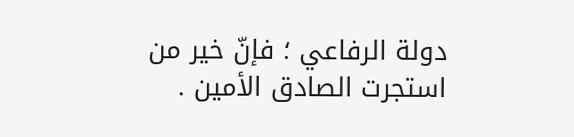دولة الرفاعي ؛ فإنّ خير من استجرت الصادق الأمين .